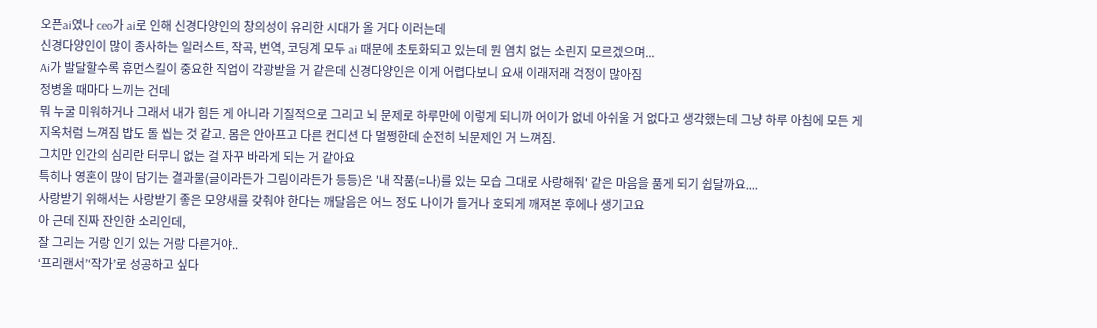오픈ai였나 ceo가 ai로 인해 신경다양인의 창의성이 유리한 시대가 올 거다 이러는데
신경다양인이 많이 종사하는 일러스트, 작곡, 번역, 코딩계 모두 ai 때문에 초토화되고 있는데 뭔 염치 없는 소린지 모르겠으며...
Ai가 발달할수록 휴먼스킬이 중요한 직업이 각광받을 거 같은데 신경다양인은 이게 어렵다보니 요새 이래저래 걱정이 많아짐
정병올 때마다 느끼는 건데
뭐 누굴 미워하거나 그래서 내가 힘든 게 아니라 기질적으로 그리고 뇌 문제로 하루만에 이렇게 되니까 어이가 없네 아쉬울 거 없다고 생각했는데 그냥 하루 아침에 모든 게 지옥처럼 느껴짐 밥도 돌 씹는 것 같고. 몸은 안아프고 다른 컨디션 다 멀쩡한데 순전히 뇌문제인 거 느껴짐.
그치만 인간의 심리란 터무니 없는 걸 자꾸 바라게 되는 거 같아요
특히나 영혼이 많이 담기는 결과물(글이라든가 그림이라든가 등등)은 '내 작품(=나)를 있는 모습 그대로 사랑해줘' 같은 마음을 품게 되기 쉽달까요....
사랑받기 위해서는 사랑받기 좋은 모양새를 갖춰야 한다는 깨달음은 어느 정도 나이가 들거나 호되게 깨져본 후에나 생기고요
아 근데 진짜 잔인한 소리인데,
잘 그리는 거랑 인기 있는 거랑 다른거야..
‘프리랜서’‘작가’로 성공하고 싶다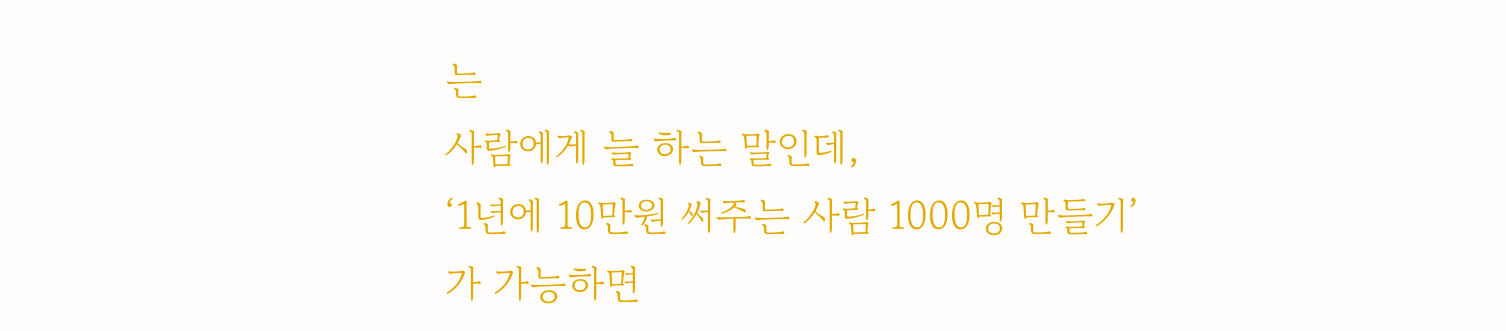는
사람에게 늘 하는 말인데,
‘1년에 10만원 써주는 사람 1000명 만들기’
가 가능하면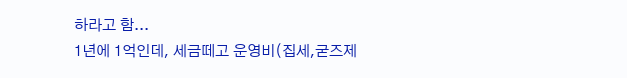하라고 함...
1년에 1억인데, 세금떼고 운영비(집세,굳즈제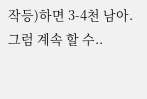작등)하면 3-4천 남아. 그럼 계속 할 수..